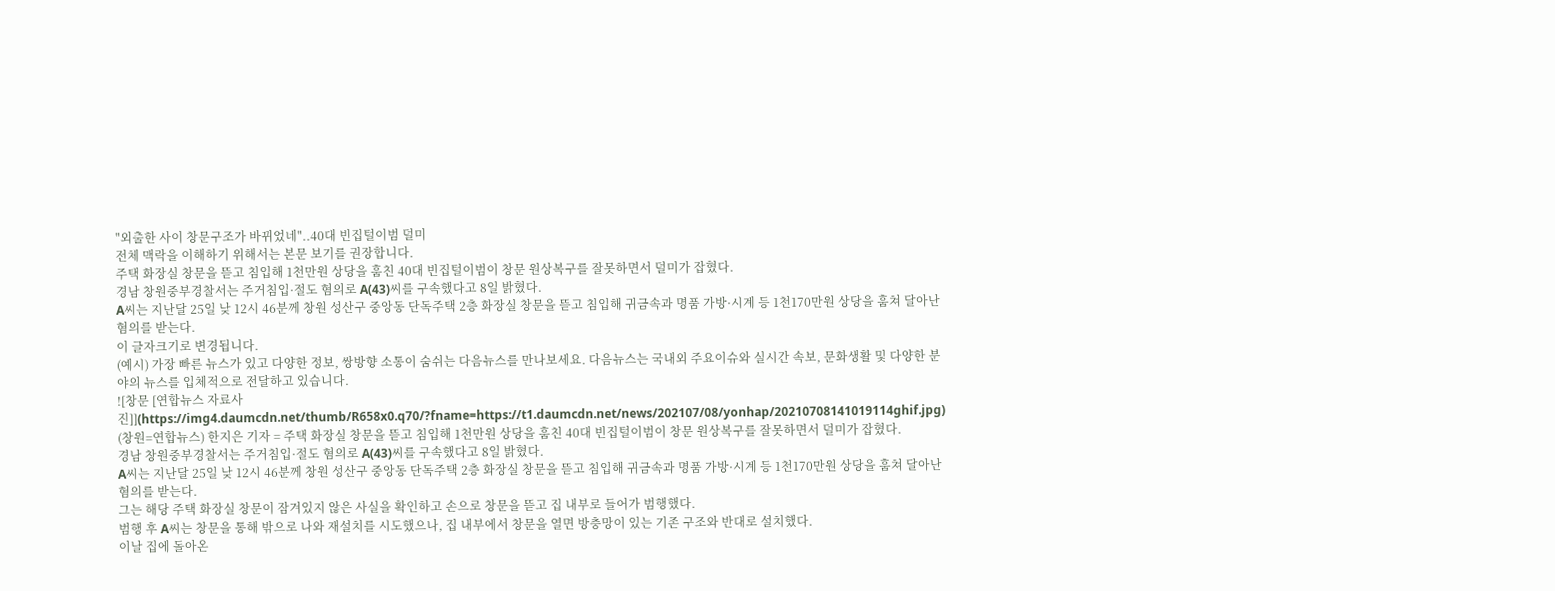"외출한 사이 창문구조가 바뀌었네"..40대 빈집털이범 덜미
전체 맥락을 이해하기 위해서는 본문 보기를 권장합니다.
주택 화장실 창문을 뜯고 침입해 1천만원 상당을 훔친 40대 빈집털이범이 창문 원상복구를 잘못하면서 덜미가 잡혔다.
경남 창원중부경찰서는 주거침입·절도 혐의로 A(43)씨를 구속했다고 8일 밝혔다.
A씨는 지난달 25일 낮 12시 46분께 창원 성산구 중앙동 단독주택 2층 화장실 창문을 뜯고 침입해 귀금속과 명품 가방·시계 등 1천170만원 상당을 훔쳐 달아난 혐의를 받는다.
이 글자크기로 변경됩니다.
(예시) 가장 빠른 뉴스가 있고 다양한 정보, 쌍방향 소통이 숨쉬는 다음뉴스를 만나보세요. 다음뉴스는 국내외 주요이슈와 실시간 속보, 문화생활 및 다양한 분야의 뉴스를 입체적으로 전달하고 있습니다.
![창문 [연합뉴스 자료사진]](https://img4.daumcdn.net/thumb/R658x0.q70/?fname=https://t1.daumcdn.net/news/202107/08/yonhap/20210708141019114ghif.jpg)
(창원=연합뉴스) 한지은 기자 = 주택 화장실 창문을 뜯고 침입해 1천만원 상당을 훔친 40대 빈집털이범이 창문 원상복구를 잘못하면서 덜미가 잡혔다.
경남 창원중부경찰서는 주거침입·절도 혐의로 A(43)씨를 구속했다고 8일 밝혔다.
A씨는 지난달 25일 낮 12시 46분께 창원 성산구 중앙동 단독주택 2층 화장실 창문을 뜯고 침입해 귀금속과 명품 가방·시계 등 1천170만원 상당을 훔쳐 달아난 혐의를 받는다.
그는 해당 주택 화장실 창문이 잠겨있지 않은 사실을 확인하고 손으로 창문을 뜯고 집 내부로 들어가 범행했다.
범행 후 A씨는 창문을 통해 밖으로 나와 재설치를 시도했으나, 집 내부에서 창문을 열면 방충망이 있는 기존 구조와 반대로 설치했다.
이날 집에 돌아온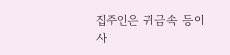집주인은 귀금속 등이 사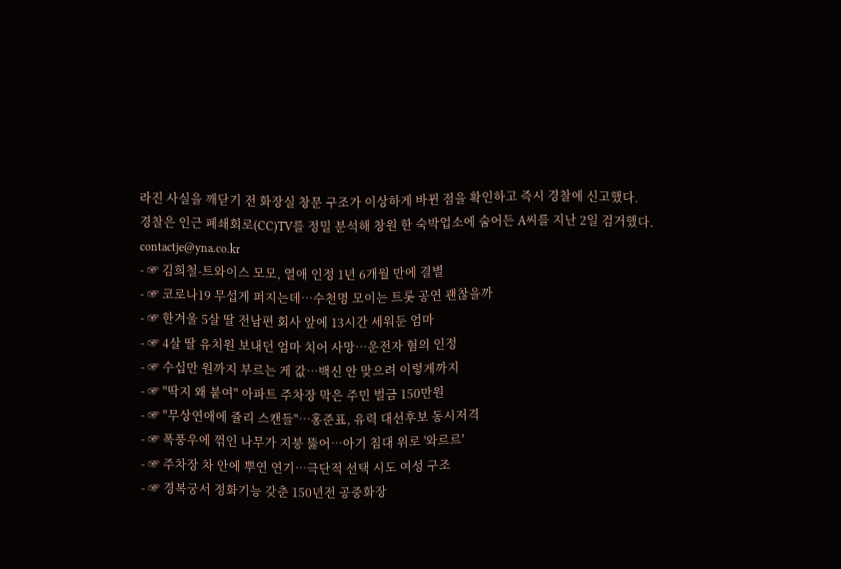라진 사실을 깨닫기 전 화장실 창문 구조가 이상하게 바뀐 점을 확인하고 즉시 경찰에 신고했다.
경찰은 인근 폐쇄회로(CC)TV를 정밀 분석해 창원 한 숙박업소에 숨어든 A씨를 지난 2일 검거했다.
contactje@yna.co.kr
- ☞ 김희철-트와이스 모모, 열애 인정 1년 6개월 만에 결별
- ☞ 코로나19 무섭게 퍼지는데…수천명 모이는 트롯 공연 괜찮을까
- ☞ 한겨울 5살 딸 전남편 회사 앞에 13시간 세워둔 엄마
- ☞ 4살 딸 유치원 보내던 엄마 치어 사망…운전자 혐의 인정
- ☞ 수십만 원까지 부르는 게 값…백신 안 맞으려 이렇게까지
- ☞ "딱지 왜 붙여" 아파트 주차장 막은 주민 벌금 150만원
- ☞ "무상연애에 쥴리 스캔들"…홍준표, 유력 대선후보 동시저격
- ☞ 폭풍우에 꺾인 나무가 지붕 뚫어…아기 침대 위로 '와르르'
- ☞ 주차장 차 안에 뿌연 연기…극단적 선택 시도 여성 구조
- ☞ 경복궁서 정화기능 갖춘 150년전 공중화장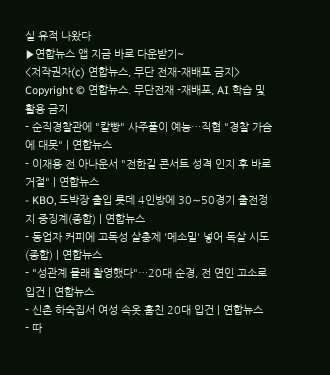실 유적 나왔다
▶연합뉴스 앱 지금 바로 다운받기~
<저작권자(c) 연합뉴스, 무단 전재-재배포 금지>
Copyright © 연합뉴스. 무단전재 -재배포, AI 학습 및 활용 금지
- 순직경찰관에 "칼빵" 사주풀이 예능…직협 "경찰 가슴에 대못" | 연합뉴스
- 이재용 전 아나운서 "전한길 콘서트 성격 인지 후 바로 거절" | 연합뉴스
- KBO, 도박장 출입 롯데 4인방에 30∼50경기 출전정지 중징계(종합) | 연합뉴스
- 동업자 커피에 고독성 살충제 '메소밀' 넣어 독살 시도(종합) | 연합뉴스
- "성관계 몰래 촬영했다"…20대 순경, 전 연인 고소로 입건 | 연합뉴스
- 신촌 하숙집서 여성 속옷 훔친 20대 입건 | 연합뉴스
- 따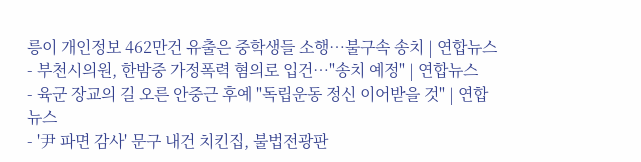릉이 개인정보 462만건 유출은 중학생들 소행…불구속 송치 | 연합뉴스
- 부천시의원, 한밤중 가정폭력 혐의로 입건…"송치 예정" | 연합뉴스
- 육군 장교의 길 오른 안중근 후예 "독립운동 정신 이어받을 것" | 연합뉴스
- '尹 파면 감사' 문구 내건 치킨집, 불법전광판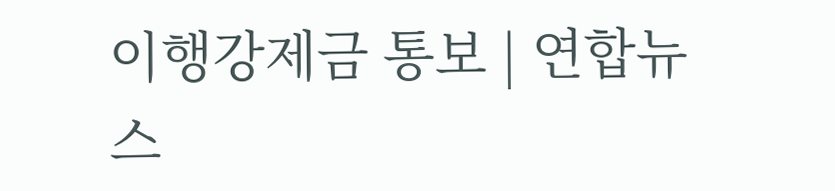이행강제금 통보 | 연합뉴스